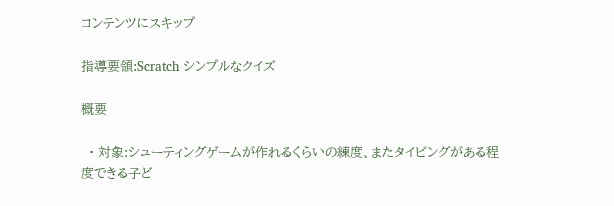コンテンツにスキップ

指導要領:Scratch シンプルなクイズ

概要

  • 対象:シューティングゲームが作れるくらいの練度、またタイピングがある程度できる子ど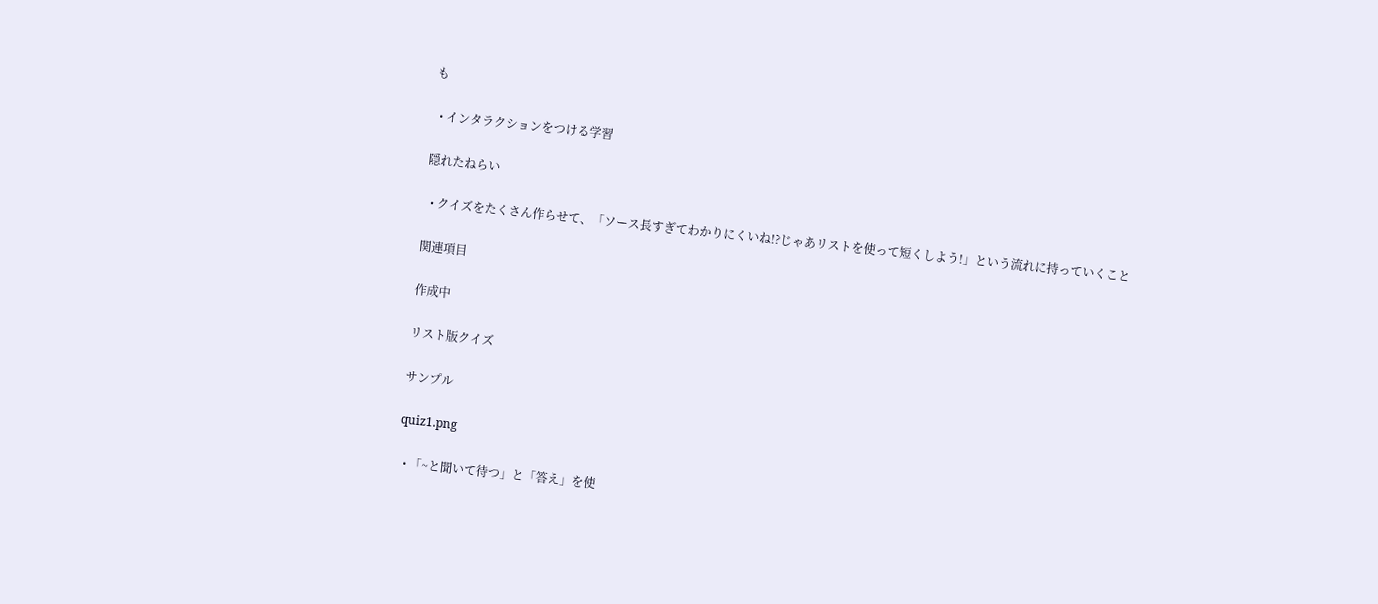も

  • インタラクションをつける学習

隠れたねらい

  • クイズをたくさん作らせて、「ソース長すぎてわかりにくいね!?じゃあリストを使って短くしよう!」という流れに持っていくこと

関連項目

作成中

リスト版クイズ

サンプル

quiz1.png

  • 「~と聞いて待つ」と「答え」を使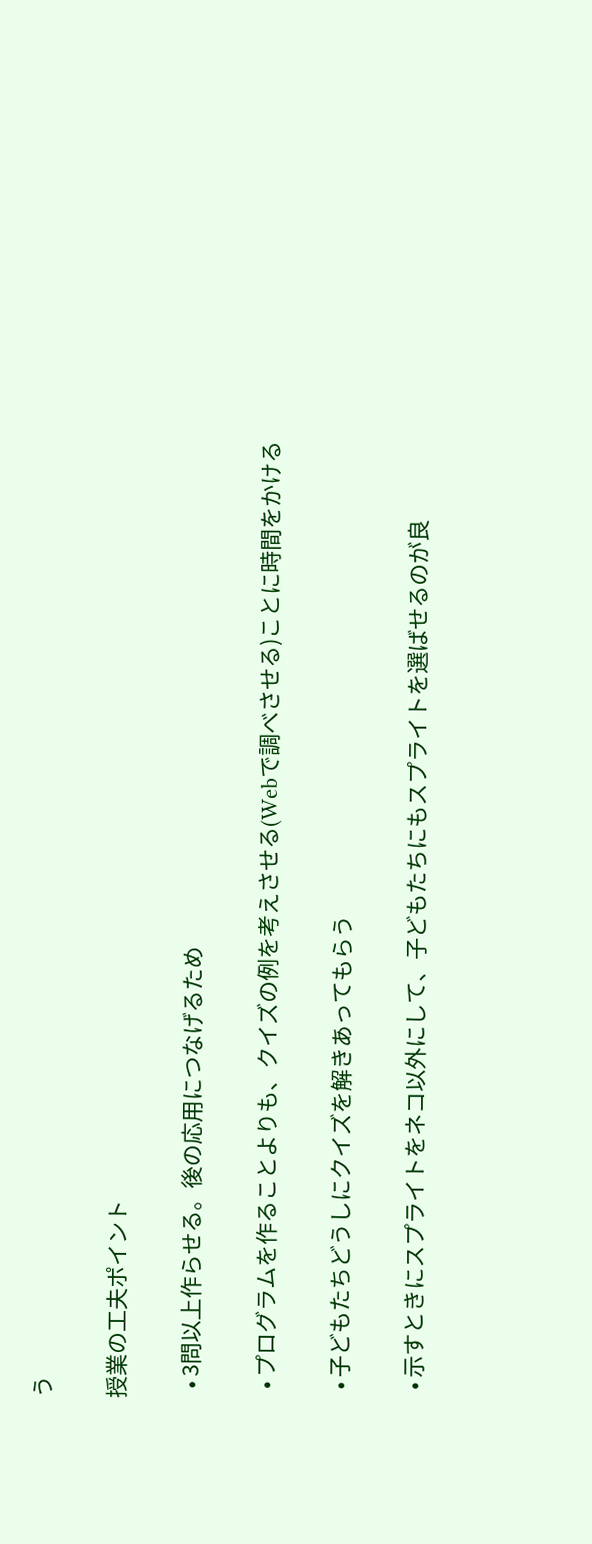う

授業の工夫ポイント

  • 3問以上作らせる。後の応用につなげるため

  • プログラムを作ることよりも、クイズの例を考えさせる(Webで調べさせる)ことに時間をかける

  • 子どもたちどうしにクイズを解きあってもらう

  • 示すときにスプライトをネコ以外にして、子どもたちにもスプライトを選ばせるのが良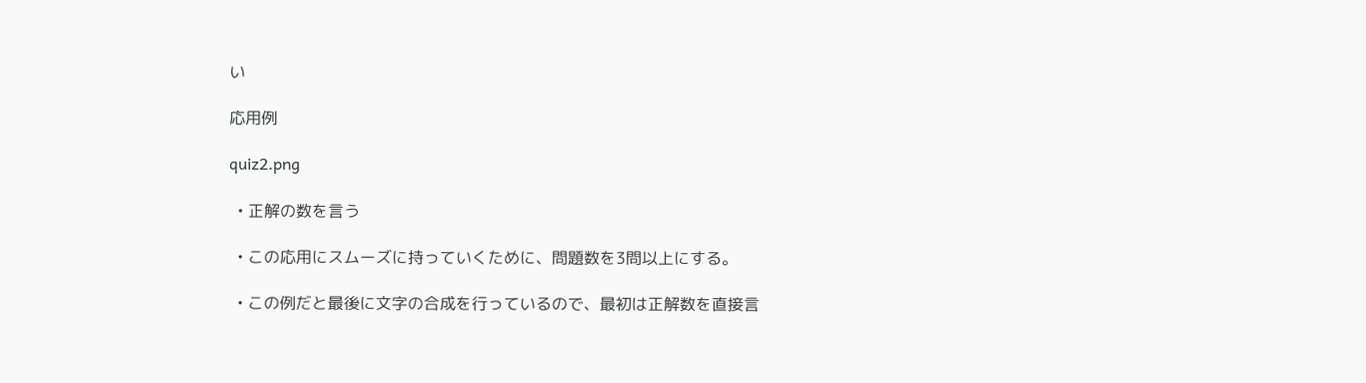い

応用例

quiz2.png

  • 正解の数を言う

  • この応用にスムーズに持っていくために、問題数を3問以上にする。

  • この例だと最後に文字の合成を行っているので、最初は正解数を直接言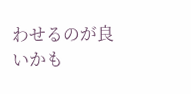わせるのが良いかも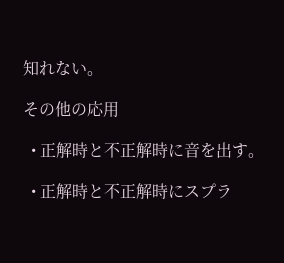知れない。

その他の応用

  • 正解時と不正解時に音を出す。

  • 正解時と不正解時にスプラ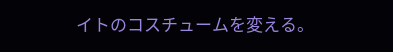イトのコスチュームを変える。